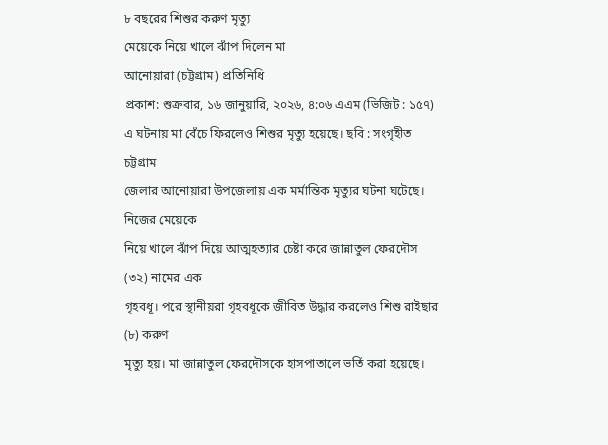৮ বছরের শিশুর করুণ মৃত্যু
মেয়েকে নিয়ে খালে ঝাঁপ দিলেন মা
আনোয়ারা (চট্টগ্রাম) প্রতিনিধি
প্রকাশ: শুক্রবার, ১৬ জানুয়ারি, ২০২৬, ৪:০৬ এএম (ভিজিট : ১৫৭)
এ ঘটনায় মা বেঁচে ফিরলেও শিশুর মৃত্যু হয়েছে। ছবি : সংগৃহীত চট্টগ্রাম
জেলার আনোয়ারা উপজেলায় এক মর্মান্তিক মৃত্যুর ঘটনা ঘটেছে। নিজের মেয়েকে
নিয়ে খালে ঝাঁপ দিয়ে আত্মহত্যার চেষ্টা করে জান্নাতুল ফেরদৌস (৩২) নামের এক
গৃহবধূ। পরে স্থানীয়রা গৃহবধূকে জীবিত উদ্ধার করলেও শিশু রাইছার (৮) করুণ
মৃত্যু হয়। মা জান্নাতুল ফেরদৌসকে হাসপাতালে ভর্তি করা হয়েছে।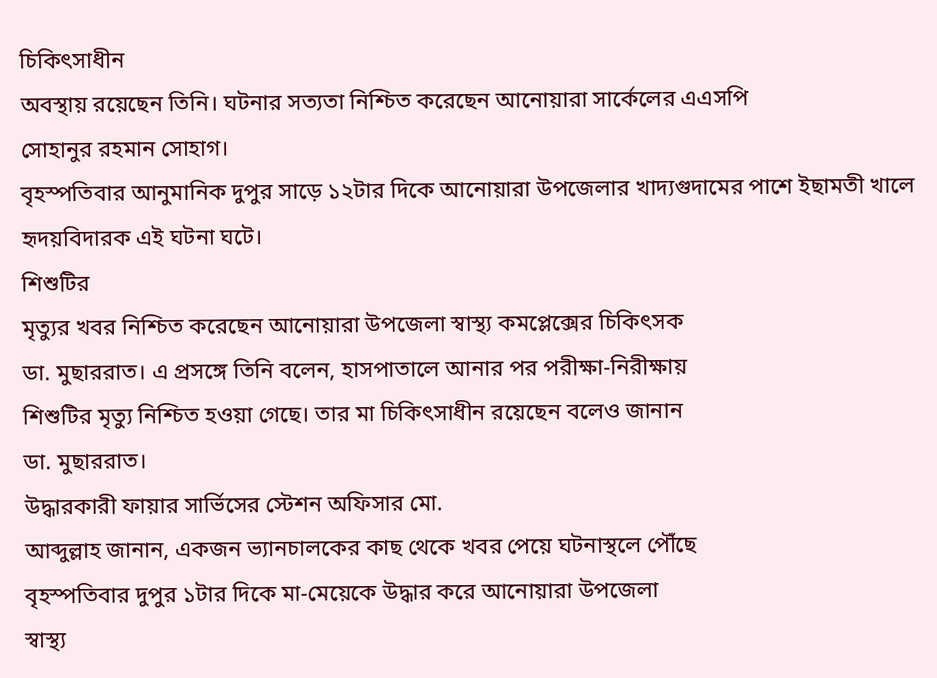চিকিৎসাধীন
অবস্থায় রয়েছেন তিনি। ঘটনার সত্যতা নিশ্চিত করেছেন আনোয়ারা সার্কেলের এএসপি
সোহানুর রহমান সোহাগ।
বৃহস্পতিবার আনুমানিক দুপুর সাড়ে ১২টার দিকে আনোয়ারা উপজেলার খাদ্যগুদামের পাশে ইছামতী খালে হৃদয়বিদারক এই ঘটনা ঘটে।
শিশুটির
মৃত্যুর খবর নিশ্চিত করেছেন আনোয়ারা উপজেলা স্বাস্থ্য কমপ্লেক্সের চিকিৎসক
ডা. মুছাররাত। এ প্রসঙ্গে তিনি বলেন, হাসপাতালে আনার পর পরীক্ষা-নিরীক্ষায়
শিশুটির মৃত্যু নিশ্চিত হওয়া গেছে। তার মা চিকিৎসাধীন রয়েছেন বলেও জানান
ডা. মুছাররাত।
উদ্ধারকারী ফায়ার সার্ভিসের স্টেশন অফিসার মো.
আব্দুল্লাহ জানান, একজন ভ্যানচালকের কাছ থেকে খবর পেয়ে ঘটনাস্থলে পৌঁছে
বৃহস্পতিবার দুপুর ১টার দিকে মা-মেয়েকে উদ্ধার করে আনোয়ারা উপজেলা
স্বাস্থ্য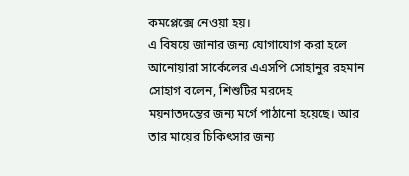কমপ্লেক্সে নেওয়া হয়।
এ বিষয়ে জানার জন্য যোগাযোগ করা হলে
আনোয়ারা সার্কেলের এএসপি সোহানুর রহমান সোহাগ বলেন, শিশুটির মরদেহ
ময়নাতদন্তের জন্য মর্গে পাঠানো হয়েছে। আর তার মায়ের চিকিৎসার জন্য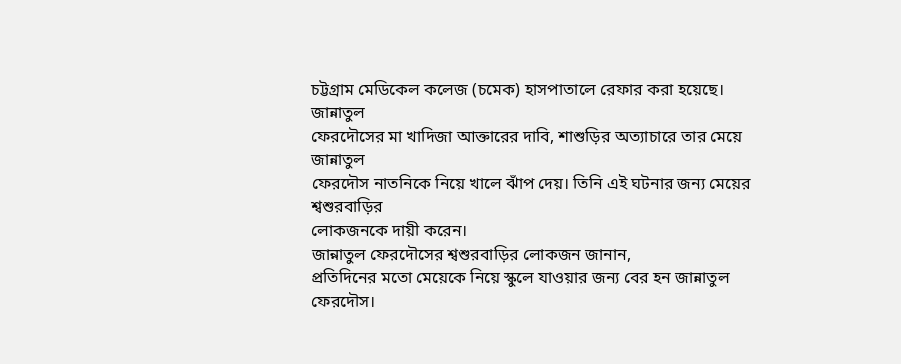চট্টগ্রাম মেডিকেল কলেজ (চমেক) হাসপাতালে রেফার করা হয়েছে।
জান্নাতুল
ফেরদৌসের মা খাদিজা আক্তারের দাবি, শাশুড়ির অত্যাচারে তার মেয়ে জান্নাতুল
ফেরদৌস নাতনিকে নিয়ে খালে ঝাঁপ দেয়। তিনি এই ঘটনার জন্য মেয়ের শ্বশুরবাড়ির
লোকজনকে দায়ী করেন।
জান্নাতুল ফেরদৌসের শ্বশুরবাড়ির লোকজন জানান,
প্রতিদিনের মতো মেয়েকে নিয়ে স্কুলে যাওয়ার জন্য বের হন জান্নাতুল ফেরদৌস।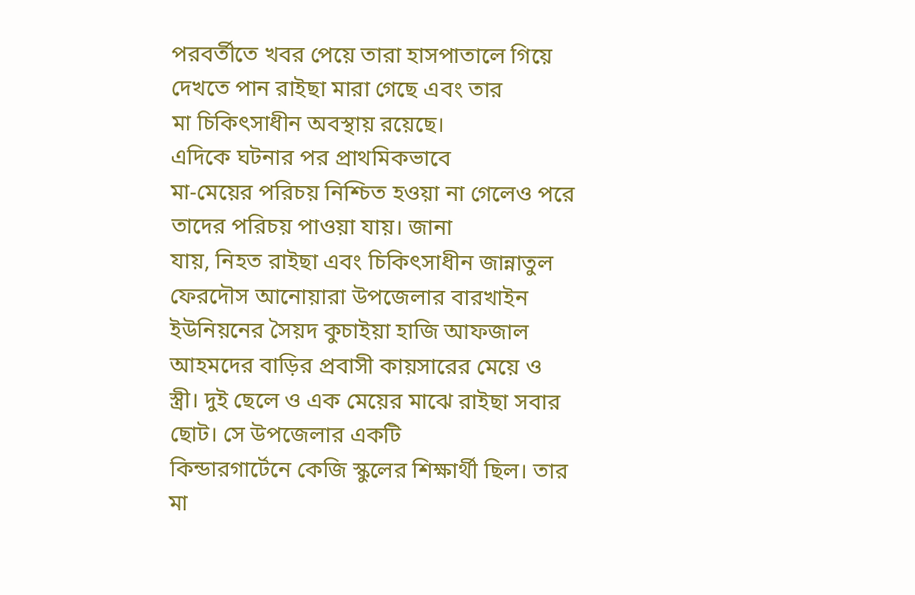পরবর্তীতে খবর পেয়ে তারা হাসপাতালে গিয়ে দেখতে পান রাইছা মারা গেছে এবং তার
মা চিকিৎসাধীন অবস্থায় রয়েছে।
এদিকে ঘটনার পর প্রাথমিকভাবে
মা-মেয়ের পরিচয় নিশ্চিত হওয়া না গেলেও পরে তাদের পরিচয় পাওয়া যায়। জানা
যায়, নিহত রাইছা এবং চিকিৎসাধীন জান্নাতুল ফেরদৌস আনোয়ারা উপজেলার বারখাইন
ইউনিয়নের সৈয়দ কুচাইয়া হাজি আফজাল আহমদের বাড়ির প্রবাসী কায়সারের মেয়ে ও
স্ত্রী। দুই ছেলে ও এক মেয়ের মাঝে রাইছা সবার ছোট। সে উপজেলার একটি
কিন্ডারগার্টেনে কেজি স্কুলের শিক্ষার্থী ছিল। তার মা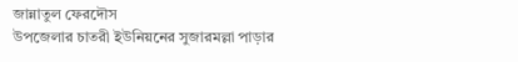জান্নাতুল ফেরদৌস
উপজেলার চাতরী ইউনিয়নের সুজারমল্লা পাড়ার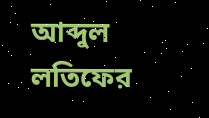আব্দুল লতিফের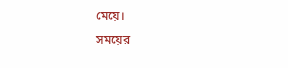মেয়ে।
সময়ের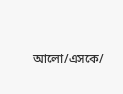আলো/এসকে/